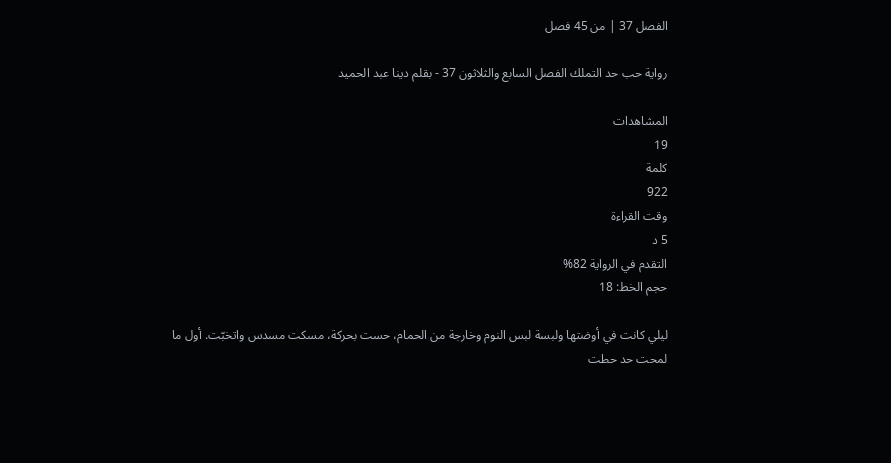الفصل 37 | من 45 فصل

رواية حب حد التملك الفصل السابع والثلاثون 37 - بقلم دينا عبد الحميد

المشاهدات
19
كلمة
922
وقت القراءة
5 د
التقدم في الرواية 82%
حجم الخط: 18

ليلي كانت في أوضتها ولبسة لبس النوم وخارجة من الحمام، حست بحركة، مسكت مسدس واتخبّت. أول ما لمحت حد حطت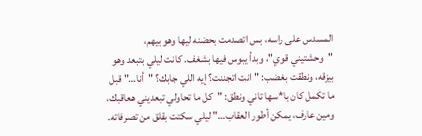المسدس على راسه، بس اتصدمت بحضنه ليها وهو بيهم، "وحشتيني قوي"، وبدأ يبوس فيها بشغف. كانت ليلي بتبعد وهو بيزقه، ونطقت بغضب: "انت اتجننت؟ إيه اللي جابك؟ "أنا…" قبل ما تكمل كان با*سها تاني ونطق: "كل ما تحاولي تبعديني هعاقبك، ومين عارف، يمكن أطور العقاب…" ليلي سكتت بقلق من تصرفاته.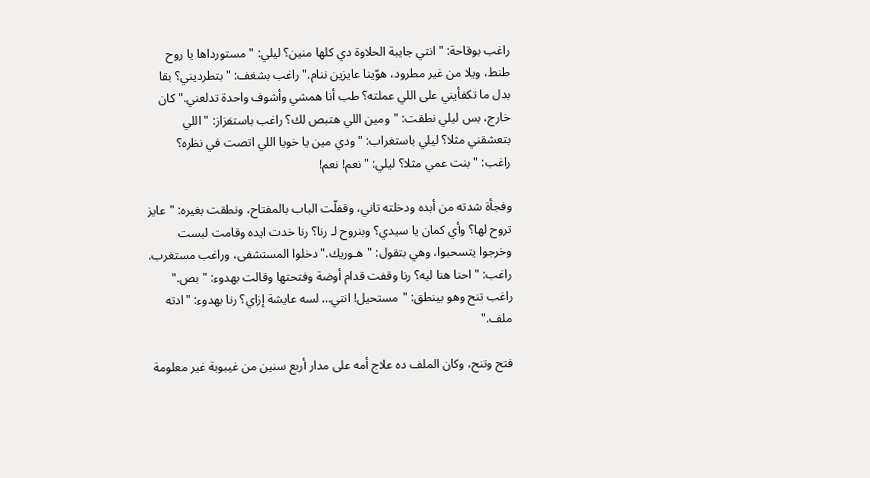راغب بوقاحة: "انتي جايبة الحلاوة دي كلها منين؟ ليلي: "مستورداها يا روح طنط، ويلا من غير مطرود، هوّينا عايزين ننام." راغب بشغف: "بتطرديني؟ بقا بدل ما تكفأيني على اللي عملته؟ طب أنا همشي وأشوف واحدة تدلعني." كان خارج، بس ليلي نطقت: "ومين اللي هتبص لك؟ راغب باستفزاز: "اللي بتعشقني مثلا؟ ليلي باستغراب: "ودي مين يا خويا اللي اتصت في نظره؟ راغب: "بنت عمي مثلا؟ ليلي: "نعم! نعم!

وفجأة شدته من أبده ودخلته تاني، وقفلّت الباب بالمفتاح، ونطقت بغيره: "عايز تروح لها؟ وأي كمان يا سيدي؟ وبنروح لـ رنا؟ رنا خدت ايده وقامت لبست وخرجوا يتسحبوا، وهي بتقول: "هـوريك." دخلوا المستشفى، وراغب مستغرب. راغب: "احنا هنا ليه؟ رنا وقفت قدام أوضة وفتحتها وقالت بهدوء: "بص." راغب تنح وهو بينطق: "مستحيل! انتي… لسه عايشة إزاي؟ رنا بهدوء: "ادته ملف."

فتح وتنح، وكان الملف ده علاج أمه على مدار أربع سنين من غيبوبة غير معلومة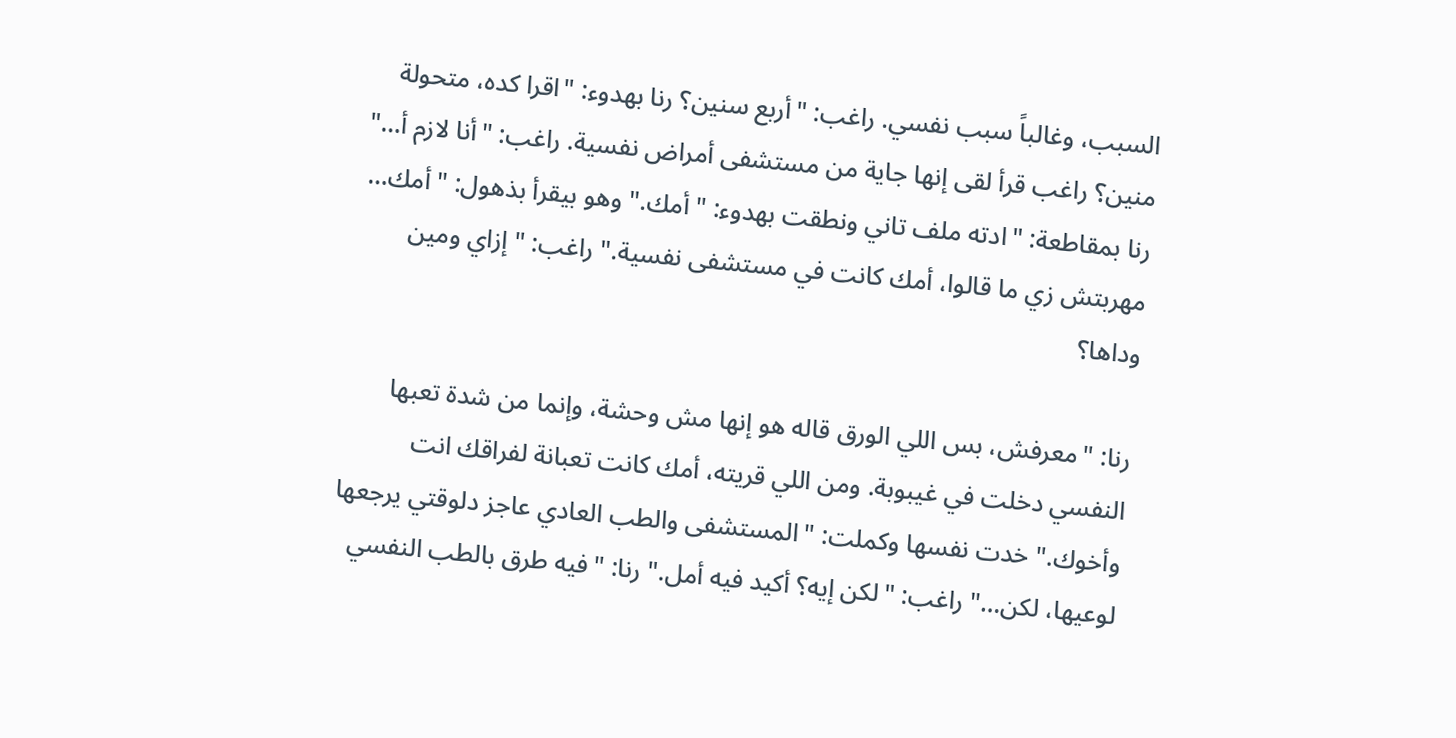السبب، وغالباً سبب نفسي. راغب: "أربع سنين؟ رنا بهدوء: "اقرا كده، متحولة منين؟ راغب قرأ لقى إنها جاية من مستشفى أمراض نفسية. راغب: "أنا لازم أ…" رنا بمقاطعة: "ادته ملف تاني ونطقت بهدوء: "أمك." وهو بيقرأ بذهول: "أمك… مهربتش زي ما قالوا، أمك كانت في مستشفى نفسية." راغب: "إزاي ومين وداها؟

رنا: "معرفش، بس اللي الورق قاله هو إنها مش وحشة، وإنما من شدة تعبها النفسي دخلت في غيبوبة. ومن اللي قريته، أمك كانت تعبانة لفراقك انت وأخوك." خدت نفسها وكملت: "المستشفى والطب العادي عاجز دلوقتي يرجعها لوعيها، لكن…" راغب: "لكن إيه؟ أكيد فيه أمل." رنا: "فيه طرق بالطب النفسي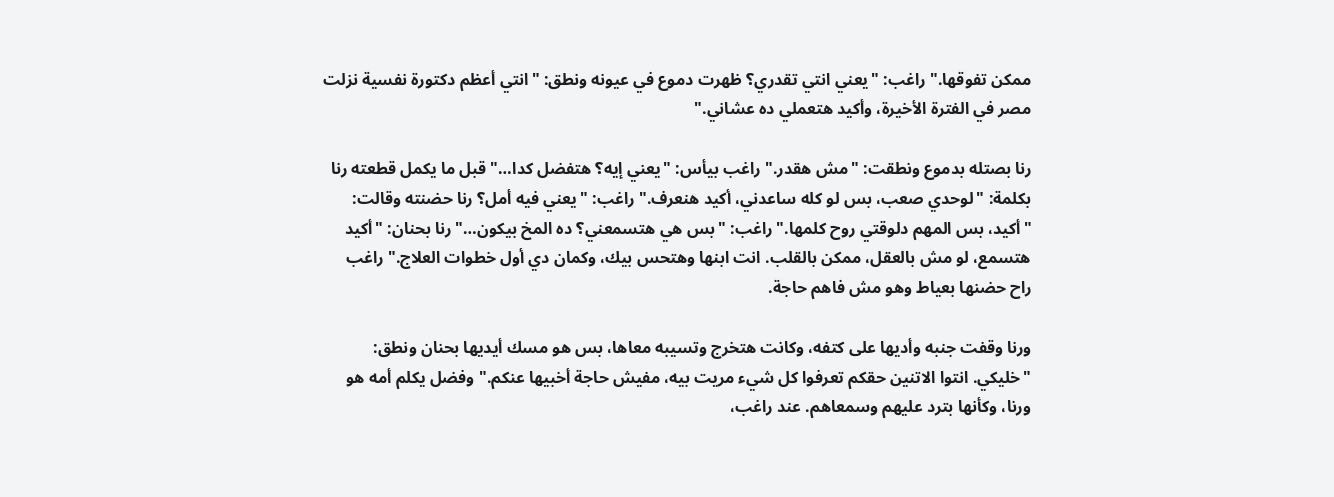ممكن تفوقها." راغب: "يعني انتي تقدري؟ ظهرت دموع في عيونه ونطق: "انتي أعظم دكتورة نفسية نزلت مصر في الفترة الأخيرة، وأكيد هتعملي ده عشاني."

رنا بصتله بدموع ونطقت: "مش هقدر." راغب بيأس: "يعني إيه؟ هتفضل كدا…" قبل ما يكمل قطعته رنا بكلمة: "لوحدي صعب، بس لو كله ساعدني، أكيد هنعرف." راغب: "يعني فيه أمل؟ رنا حضنته وقالت: "أكيد، بس المهم دلوقتي روح كلمها." راغب: "بس هي هتسمعني؟ ده المخ بيكون…" رنا بحنان: "أكيد هتسمع، لو مش بالعقل، ممكن بالقلب. انت ابنها وهتحس بيك، وكمان دي أول خطوات العلاج." راغب راح حضنها بعياط وهو مش فاهم حاجة.

ورنا وقفت جنبه وأديها على كتفه، وكانت هتخرج وتسيبه معاها، بس هو مسك أيديها بحنان ونطق: "خليكي. انتوا الاتنين حقكم تعرفوا كل شيء مريت بيه، مفيش حاجة أخبيها عنكم." وفضل يكلم أمه هو ورنا، وكأنها بترد عليهم وسمعاهم. عند راغب،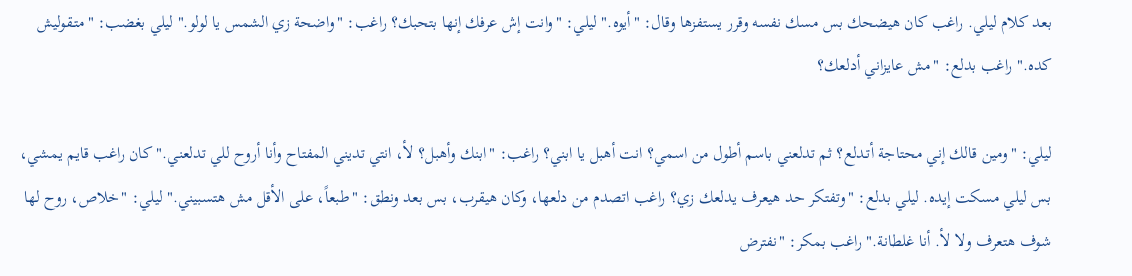بعد كلام ليلي. راغب كان هيضحك بس مسك نفسه وقرر يستفزها وقال: "أيوه." ليلي: "وانت إش عرفك إنها بتحبك؟ راغب: "واضحة زي الشمس يا لولو." ليلي بغضب: "متـقوليش كده." راغب بدلع: "مش عايزاني أدلعك؟

ليلي: "ومين قالك إني محتاجة أتـدلع؟ ثم تدلعني باسم أطول من اسمي؟ انت أهبل يا ابني؟ راغب: "ابنك وأهبل؟ لأ، انتي تديني المفتاح وأنا أروح للي تدلعني." كان راغب قايم يمشي، بس ليلي مسكت إيده. ليلي بدلع: "وتفتكر حد هيعرف يدلعك زي؟ راغب اتصدم من دلعها، وكان هيقرب، بس بعد ونطق: "طبعاً، على الأقل مش هتسبيني." ليلي: "خلاص، روح لها شوف هتعرف ولا لأ. أنا غلطانة." راغب بمكر: "نفترض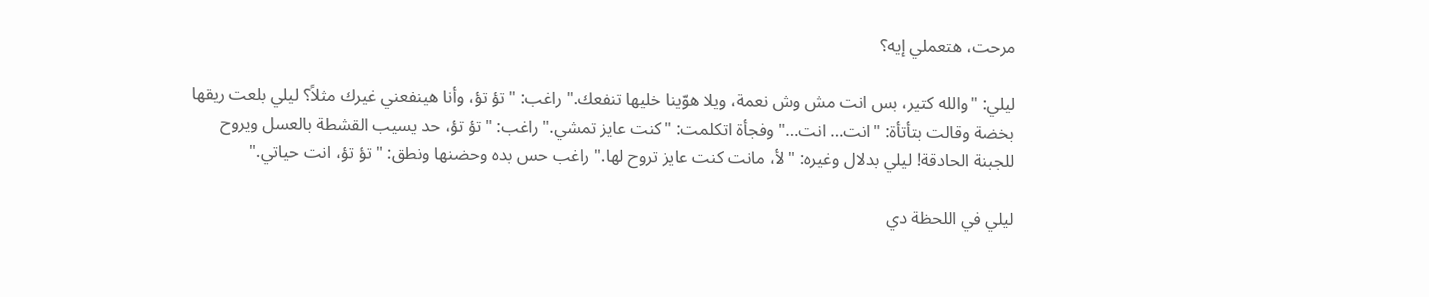مرحت، هتعملي إيه؟

ليلي: "والله كتير، بس انت مش وش نعمة، ويلا هوّينا خليها تنفعك." راغب: "تؤ تؤ، وأنا هينفعني غيرك مثلاً؟ ليلي بلعت ريقها بخضة وقالت بتأتأة: "انت… انت…" وفجأة اتكلمت: "كنت عايز تمشي." راغب: "تؤ تؤ، حد يسيب القشطة بالعسل ويروح للجبنة الحادقة! ليلي بدلال وغيره: "لأ، مانت كنت عايز تروح لها." راغب حس بده وحضنها ونطق: "تؤ تؤ، انت حياتي."

ليلي في اللحظة دي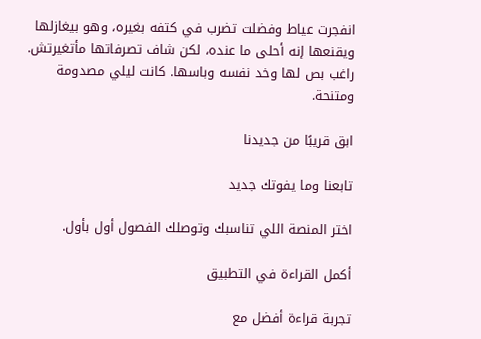انفجرت عياط وفضلت تضرب في كتفه بغيره، وهو بيغازلها ويقنعها إنه أحلى ما عنده، لكن شاف تصرفاتها مأتغيرتش. راغب بص لها وخد نفسه وباسها. كانت ليلي مصدومة ومتنحة.

ابق قريبًا من جديدنا

تابعنا وما يفوتك جديد

اختر المنصة اللي تناسبك وتوصلك الفصول أول بأول.

أكمل القراءة في التطبيق

تجربة قراءة أفضل مع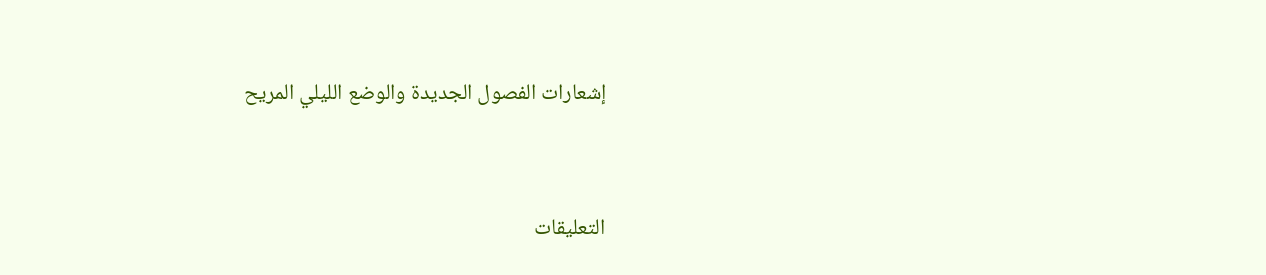إشعارات الفصول الجديدة والوضع الليلي المريح



التعليقات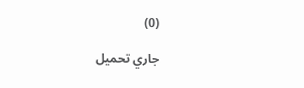(0)

جاري تحميل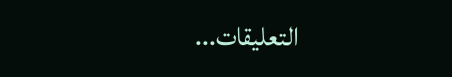التعليقات...